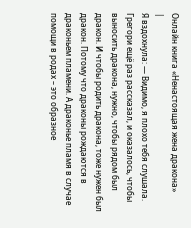Онлайн книга «Ненастоящая жена дракона»
|
Я вздохнула: — Видимо, я плохо тебя слушала. Грегори ещё раз рассказал, и оказалось, чтобы выносить дракона, нужно, чтобы рядом был дракон. И чтобы родить дракона, тоже нужен был дракон. Потому что драконы рождаются в драконьем пламени. А драконье пламя в случае помощи в родах – это образное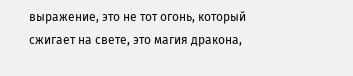выражение, это не тот огонь, который сжигает на свете, это магия дракона,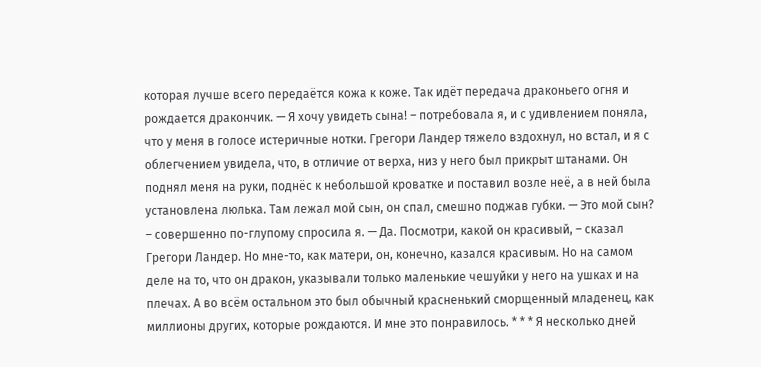которая лучше всего передаётся кожа к коже. Так идёт передача драконьего огня и рождается дракончик. — Я хочу увидеть сына! – потребовала я, и с удивлением поняла, что у меня в голосе истеричные нотки. Грегори Ландер тяжело вздохнул, но встал, и я с облегчением увидела, что, в отличие от верха, низ у него был прикрыт штанами. Он поднял меня на руки, поднёс к небольшой кроватке и поставил возле неё, а в ней была установлена люлька. Там лежал мой сын, он спал, смешно поджав губки. — Это мой сын? – совершенно по-глупому спросила я. — Да. Посмотри, какой он красивый, – сказал Грегори Ландер. Но мне-то, как матери, он, конечно, казался красивым. Но на самом деле на то, что он дракон, указывали только маленькие чешуйки у него на ушках и на плечах. А во всём остальном это был обычный красненький сморщенный младенец, как миллионы других, которые рождаются. И мне это понравилось. * * * Я несколько дней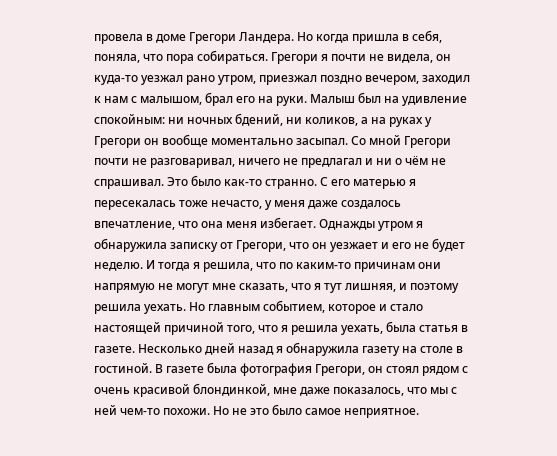провела в доме Грегори Ландера. Но когда пришла в себя, поняла, что пора собираться. Грегори я почти не видела, он куда-то уезжал рано утром, приезжал поздно вечером, заходил к нам с малышом, брал его на руки. Малыш был на удивление спокойным: ни ночных бдений, ни коликов, а на руках у Грегори он вообще моментально засыпал. Со мной Грегори почти не разговаривал, ничего не предлагал и ни о чём не спрашивал. Это было как-то странно. С его матерью я пересекалась тоже нечасто, у меня даже создалось впечатление, что она меня избегает. Однажды утром я обнаружила записку от Грегори, что он уезжает и его не будет неделю. И тогда я решила, что по каким-то причинам они напрямую не могут мне сказать, что я тут лишняя, и поэтому решила уехать. Но главным событием, которое и стало настоящей причиной того, что я решила уехать, была статья в газете. Несколько дней назад я обнаружила газету на столе в гостиной. В газете была фотография Грегори, он стоял рядом с очень красивой блондинкой, мне даже показалось, что мы с ней чем-то похожи. Но не это было самое неприятное.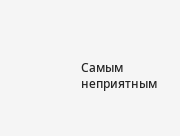Самым неприятным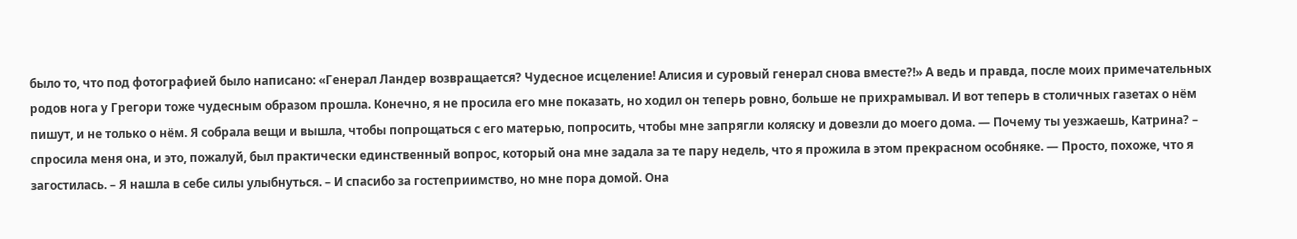было то, что под фотографией было написано: «Генерал Ландер возвращается? Чудесное исцеление! Алисия и суровый генерал снова вместе?!» А ведь и правда, после моих примечательных родов нога у Грегори тоже чудесным образом прошла. Конечно, я не просила его мне показать, но ходил он теперь ровно, больше не прихрамывал. И вот теперь в столичных газетах о нём пишут, и не только о нём. Я собрала вещи и вышла, чтобы попрощаться с его матерью, попросить, чтобы мне запрягли коляску и довезли до моего дома. — Почему ты уезжаешь, Катрина? – спросила меня она, и это, пожалуй, был практически единственный вопрос, который она мне задала за те пару недель, что я прожила в этом прекрасном особняке. — Просто, похоже, что я загостилась. – Я нашла в себе силы улыбнуться. – И спасибо за гостеприимство, но мне пора домой. Она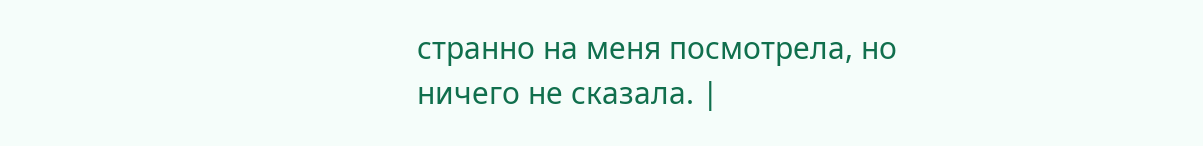странно на меня посмотрела, но ничего не сказала. |